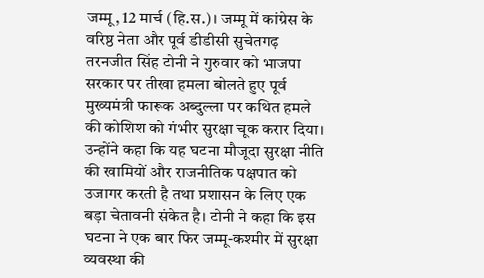जम्मू, 12 मार्च (हि.स.)। जम्मू में कांग्रेस के वरिष्ठ नेता और पूर्व डीडीसी सुचेतगढ़ तरनजीत सिंह टोनी ने गुरुवार को भाजपा सरकार पर तीखा हमला बोलते हुए पूर्व मुख्यमंत्री फारूक अब्दुल्ला पर कथित हमले की कोशिश को गंभीर सुरक्षा चूक करार दिया। उन्होंने कहा कि यह घटना मौजूदा सुरक्षा नीति की खामियों और राजनीतिक पक्षपात को उजागर करती है तथा प्रशासन के लिए एक बड़ा चेतावनी संकेत है। टोनी ने कहा कि इस घटना ने एक बार फिर जम्मू-कश्मीर में सुरक्षा व्यवस्था की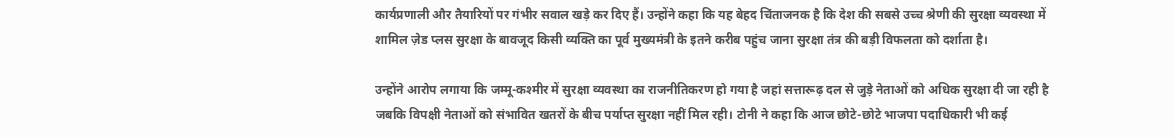कार्यप्रणाली और तैयारियों पर गंभीर सवाल खड़े कर दिए हैं। उन्होंने कहा कि यह बेहद चिंताजनक है कि देश की सबसे उच्च श्रेणी की सुरक्षा व्यवस्था में शामिल ज़ेड प्लस सुरक्षा के बावजूद किसी व्यक्ति का पूर्व मुख्यमंत्री के इतने करीब पहुंच जाना सुरक्षा तंत्र की बड़ी विफलता को दर्शाता है।

उन्होंने आरोप लगाया कि जम्मू-कश्मीर में सुरक्षा व्यवस्था का राजनीतिकरण हो गया है जहां सत्तारूढ़ दल से जुड़े नेताओं को अधिक सुरक्षा दी जा रही है जबकि विपक्षी नेताओं को संभावित खतरों के बीच पर्याप्त सुरक्षा नहीं मिल रही। टोनी ने कहा कि आज छोटे-छोटे भाजपा पदाधिकारी भी कई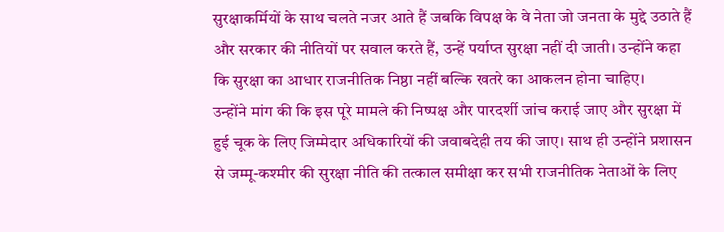सुरक्षाकर्मियों के साथ चलते नजर आते हैं जबकि विपक्ष के वे नेता जो जनता के मुद्दे उठाते हैं और सरकार की नीतियों पर सवाल करते हैं, उन्हें पर्याप्त सुरक्षा नहीं दी जाती। उन्होंने कहा कि सुरक्षा का आधार राजनीतिक निष्ठा नहीं बल्कि खतरे का आकलन होना चाहिए।
उन्होंने मांग की कि इस पूरे मामले की निष्पक्ष और पारदर्शी जांच कराई जाए और सुरक्षा में हुई चूक के लिए जिम्मेदार अधिकारियों की जवाबदेही तय की जाए। साथ ही उन्होंने प्रशासन से जम्मू-कश्मीर की सुरक्षा नीति की तत्काल समीक्षा कर सभी राजनीतिक नेताओं के लिए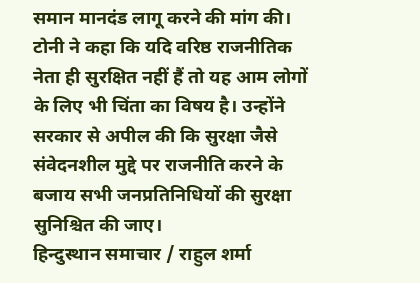समान मानदंड लागू करने की मांग की। टोनी ने कहा कि यदि वरिष्ठ राजनीतिक नेता ही सुरक्षित नहीं हैं तो यह आम लोगों के लिए भी चिंता का विषय है। उन्होंने सरकार से अपील की कि सुरक्षा जैसे संवेदनशील मुद्दे पर राजनीति करने के बजाय सभी जनप्रतिनिधियों की सुरक्षा सुनिश्चित की जाए।
हिन्दुस्थान समाचार / राहुल शर्मा